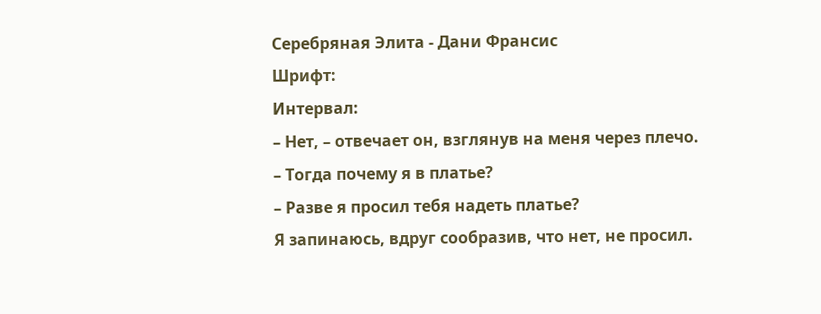Серебряная Элита - Дани Франсис
Шрифт:
Интервал:
– Нет, – отвечает он, взглянув на меня через плечо.
– Тогда почему я в платье?
– Разве я просил тебя надеть платье?
Я запинаюсь, вдруг сообразив, что нет, не просил.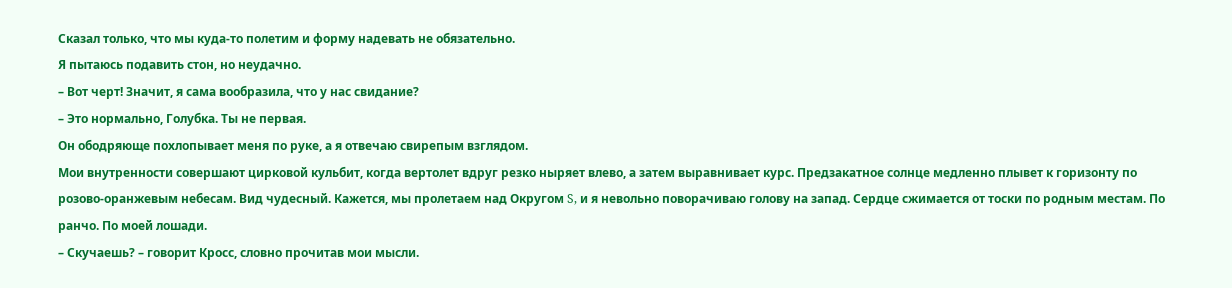Сказал только, что мы куда-то полетим и форму надевать не обязательно.
Я пытаюсь подавить стон, но неудачно.
– Вот черт! Значит, я сама вообразила, что у нас свидание?
– Это нормально, Голубка. Ты не первая.
Он ободряюще похлопывает меня по руке, а я отвечаю свирепым взглядом.
Мои внутренности совершают цирковой кульбит, когда вертолет вдруг резко ныряет влево, а затем выравнивает курс. Предзакатное солнце медленно плывет к горизонту по розово-оранжевым небесам. Вид чудесный. Кажется, мы пролетаем над Округом S, и я невольно поворачиваю голову на запад. Сердце сжимается от тоски по родным местам. По ранчо. По моей лошади.
– Скучаешь? – говорит Кросс, словно прочитав мои мысли.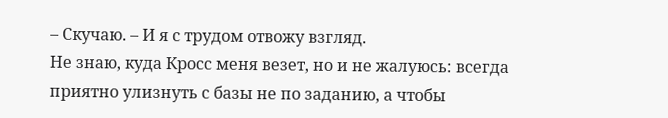– Скучаю. – И я с трудом отвожу взгляд.
Не знаю, куда Кросс меня везет, но и не жалуюсь: всегда приятно улизнуть с базы не по заданию, а чтобы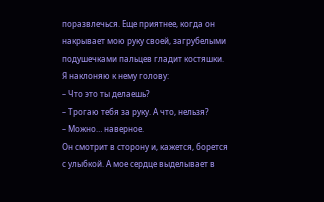поразвлечься. Еще приятнее, когда он накрывает мою руку своей, загрубелыми подушечками пальцев гладит костяшки.
Я наклоняю к нему голову:
– Что это ты делаешь?
– Трогаю тебя за руку. А что, нельзя?
– Можно… наверное.
Он смотрит в сторону и, кажется, борется с улыбкой. А мое сердце выделывает в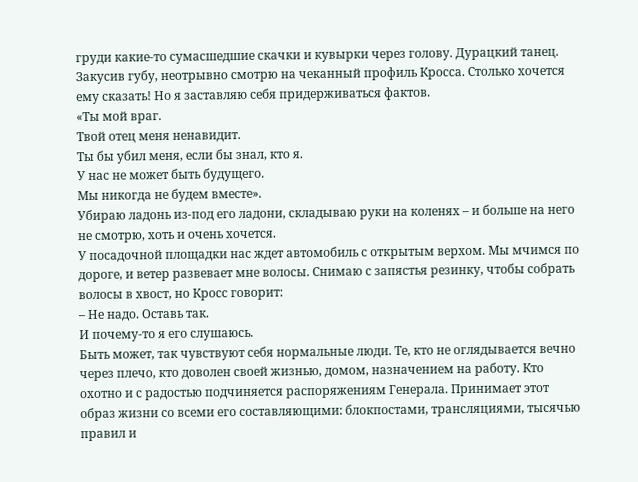груди какие-то сумасшедшие скачки и кувырки через голову. Дурацкий танец.
Закусив губу, неотрывно смотрю на чеканный профиль Кросса. Столько хочется ему сказать! Но я заставляю себя придерживаться фактов.
«Ты мой враг.
Твой отец меня ненавидит.
Ты бы убил меня, если бы знал, кто я.
У нас не может быть будущего.
Мы никогда не будем вместе».
Убираю ладонь из-под его ладони, складываю руки на коленях – и больше на него не смотрю, хоть и очень хочется.
У посадочной площадки нас ждет автомобиль с открытым верхом. Мы мчимся по дороге, и ветер развевает мне волосы. Снимаю с запястья резинку, чтобы собрать волосы в хвост, но Кросс говорит:
– Не надо. Оставь так.
И почему-то я его слушаюсь.
Быть может, так чувствуют себя нормальные люди. Те, кто не оглядывается вечно через плечо, кто доволен своей жизнью, домом, назначением на работу. Кто охотно и с радостью подчиняется распоряжениям Генерала. Принимает этот образ жизни со всеми его составляющими: блокпостами, трансляциями, тысячью правил и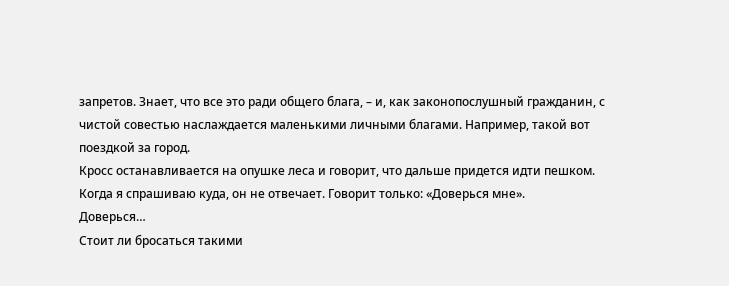запретов. Знает, что все это ради общего блага, – и, как законопослушный гражданин, с чистой совестью наслаждается маленькими личными благами. Например, такой вот поездкой за город.
Кросс останавливается на опушке леса и говорит, что дальше придется идти пешком. Когда я спрашиваю куда, он не отвечает. Говорит только: «Доверься мне».
Доверься…
Стоит ли бросаться такими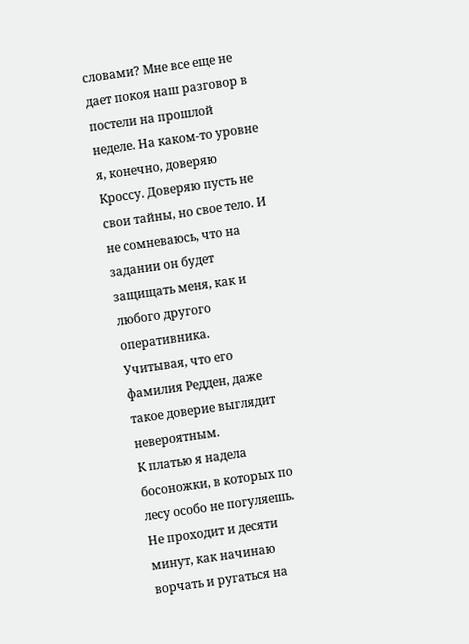словами? Мне все еще не дает покоя наш разговор в постели на прошлой неделе. На каком-то уровне я, конечно, доверяю Кроссу. Доверяю пусть не свои тайны, но свое тело. И не сомневаюсь, что на задании он будет защищать меня, как и любого другого оперативника.
Учитывая, что его фамилия Редден, даже такое доверие выглядит невероятным.
К платью я надела босоножки, в которых по лесу особо не погуляешь. Не проходит и десяти минут, как начинаю ворчать и ругаться на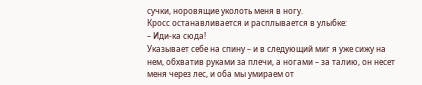сучки, норовящие уколоть меня в ногу.
Кросс останавливается и расплывается в улыбке:
– Иди-ка сюда!
Указывает себе на спину – и в следующий миг я уже сижу на нем, обхватив руками за плечи, а ногами – за талию, он несет меня через лес, и оба мы умираем от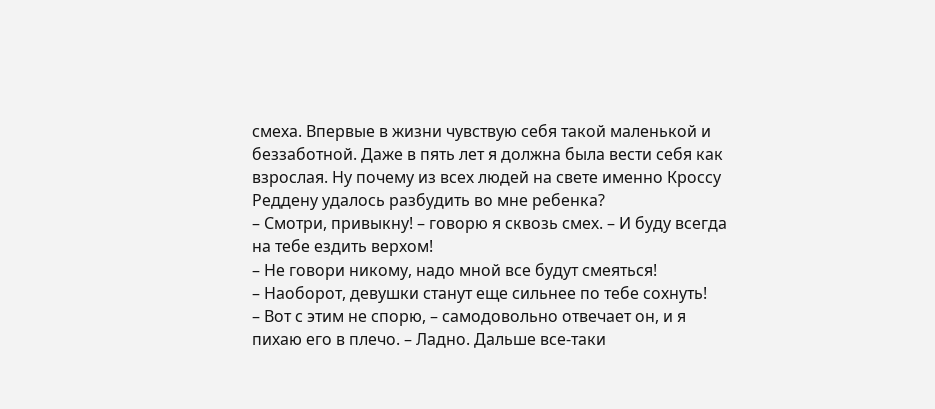смеха. Впервые в жизни чувствую себя такой маленькой и беззаботной. Даже в пять лет я должна была вести себя как взрослая. Ну почему из всех людей на свете именно Кроссу Реддену удалось разбудить во мне ребенка?
– Смотри, привыкну! – говорю я сквозь смех. – И буду всегда на тебе ездить верхом!
– Не говори никому, надо мной все будут смеяться!
– Наоборот, девушки станут еще сильнее по тебе сохнуть!
– Вот с этим не спорю, – самодовольно отвечает он, и я пихаю его в плечо. – Ладно. Дальше все-таки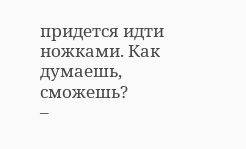придется идти ножками. Как думаешь, сможешь?
–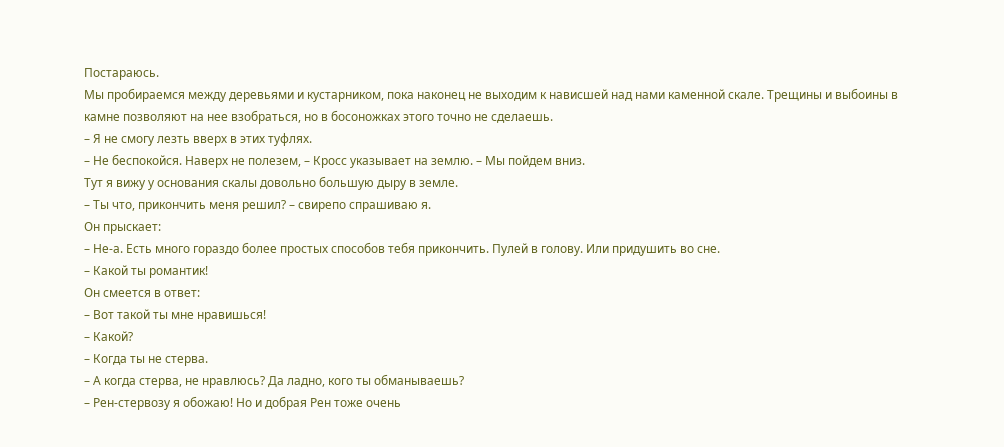Постараюсь.
Мы пробираемся между деревьями и кустарником, пока наконец не выходим к нависшей над нами каменной скале. Трещины и выбоины в камне позволяют на нее взобраться, но в босоножках этого точно не сделаешь.
– Я не смогу лезть вверх в этих туфлях.
– Не беспокойся. Наверх не полезем, – Кросс указывает на землю. – Мы пойдем вниз.
Тут я вижу у основания скалы довольно большую дыру в земле.
– Ты что, прикончить меня решил? – свирепо спрашиваю я.
Он прыскает:
– Не-а. Есть много гораздо более простых способов тебя прикончить. Пулей в голову. Или придушить во сне.
– Какой ты романтик!
Он смеется в ответ:
– Вот такой ты мне нравишься!
– Какой?
– Когда ты не стерва.
– А когда стерва, не нравлюсь? Да ладно, кого ты обманываешь?
– Рен-стервозу я обожаю! Но и добрая Рен тоже очень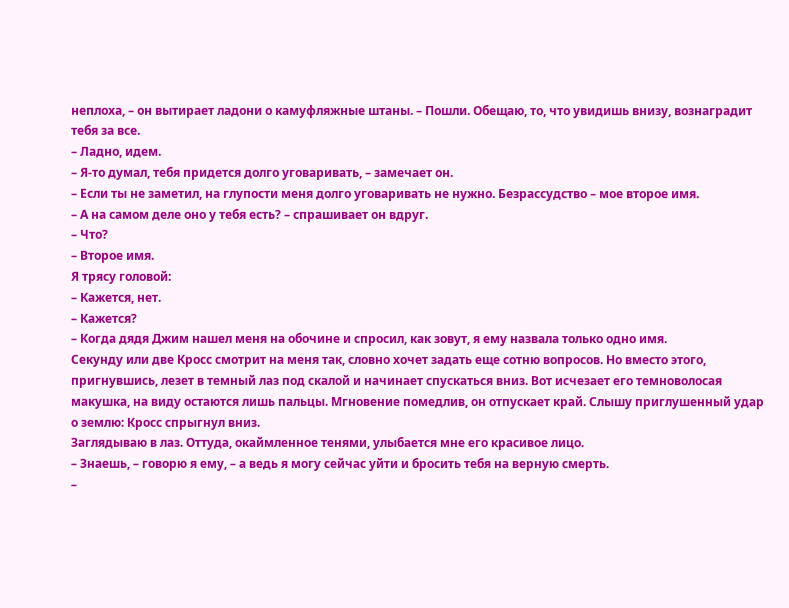неплоха, – он вытирает ладони о камуфляжные штаны. – Пошли. Обещаю, то, что увидишь внизу, вознаградит тебя за все.
– Ладно, идем.
– Я-то думал, тебя придется долго уговаривать, – замечает он.
– Если ты не заметил, на глупости меня долго уговаривать не нужно. Безрассудство – мое второе имя.
– А на самом деле оно у тебя есть? – спрашивает он вдруг.
– Что?
– Второе имя.
Я трясу головой:
– Кажется, нет.
– Кажется?
– Когда дядя Джим нашел меня на обочине и спросил, как зовут, я ему назвала только одно имя.
Секунду или две Кросс смотрит на меня так, словно хочет задать еще сотню вопросов. Но вместо этого, пригнувшись, лезет в темный лаз под скалой и начинает спускаться вниз. Вот исчезает его темноволосая макушка, на виду остаются лишь пальцы. Мгновение помедлив, он отпускает край. Слышу приглушенный удар о землю: Кросс спрыгнул вниз.
Заглядываю в лаз. Оттуда, окаймленное тенями, улыбается мне его красивое лицо.
– Знаешь, – говорю я ему, – а ведь я могу сейчас уйти и бросить тебя на верную смерть.
–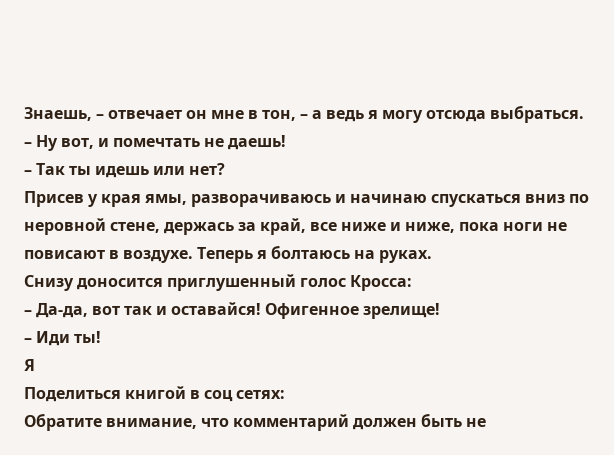Знаешь, – отвечает он мне в тон, – а ведь я могу отсюда выбраться.
– Ну вот, и помечтать не даешь!
– Так ты идешь или нет?
Присев у края ямы, разворачиваюсь и начинаю спускаться вниз по неровной стене, держась за край, все ниже и ниже, пока ноги не повисают в воздухе. Теперь я болтаюсь на руках.
Снизу доносится приглушенный голос Кросса:
– Да-да, вот так и оставайся! Офигенное зрелище!
– Иди ты!
Я
Поделиться книгой в соц сетях:
Обратите внимание, что комментарий должен быть не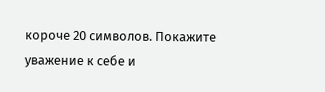короче 20 символов. Покажите уважение к себе и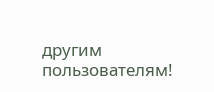другим пользователям!